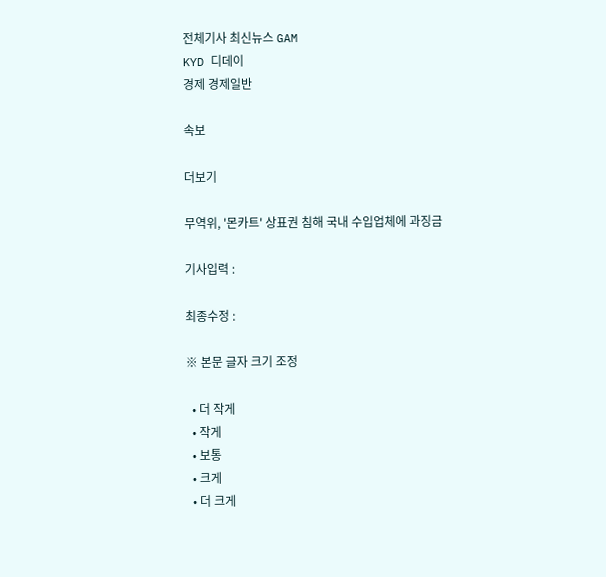전체기사 최신뉴스 GAM
KYD 디데이
경제 경제일반

속보

더보기

무역위, '몬카트' 상표권 침해 국내 수입업체에 과징금

기사입력 :

최종수정 :

※ 본문 글자 크기 조정

  • 더 작게
  • 작게
  • 보통
  • 크게
  • 더 크게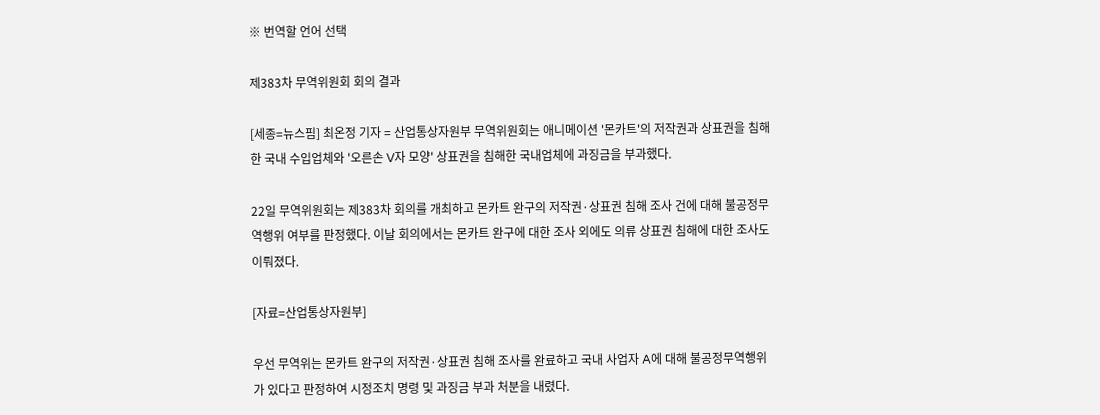※ 번역할 언어 선택

제383차 무역위원회 회의 결과

[세종=뉴스핌] 최온정 기자 = 산업통상자원부 무역위원회는 애니메이션 '몬카트'의 저작권과 상표권을 침해한 국내 수입업체와 '오른손 V자 모양' 상표권을 침해한 국내업체에 과징금을 부과했다.

22일 무역위원회는 제383차 회의를 개최하고 몬카트 완구의 저작권·상표권 침해 조사 건에 대해 불공정무역행위 여부를 판정했다. 이날 회의에서는 몬카트 완구에 대한 조사 외에도 의류 상표권 침해에 대한 조사도 이뤄졌다.

[자료=산업통상자원부]

우선 무역위는 몬카트 완구의 저작권·상표권 침해 조사를 완료하고 국내 사업자 A에 대해 불공정무역행위가 있다고 판정하여 시정조치 명령 및 과징금 부과 처분을 내렸다.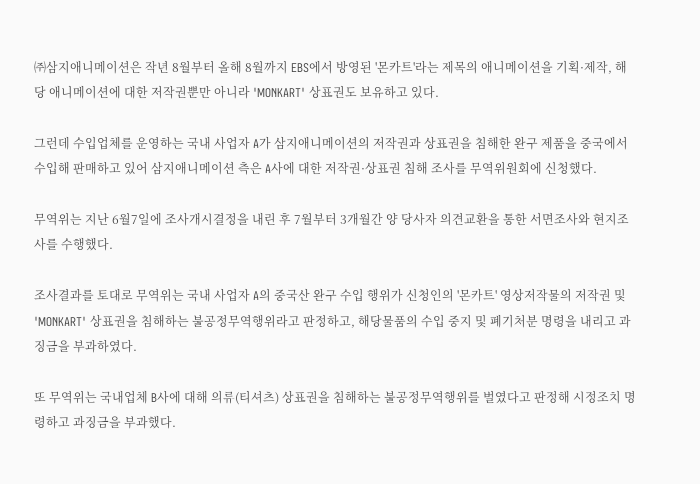㈜삼지애니메이션은 작년 8월부터 올해 8월까지 EBS에서 방영된 '몬카트'라는 제목의 애니메이션을 기획·제작, 해당 애니메이션에 대한 저작권뿐만 아니라 'MONKART' 상표권도 보유하고 있다.

그런데 수입업체를 운영하는 국내 사업자 A가 삼지애니메이션의 저작권과 상표권을 침해한 완구 제품을 중국에서 수입해 판매하고 있어 삼지애니메이션 측은 A사에 대한 저작권·상표권 침해 조사를 무역위원회에 신청했다.

무역위는 지난 6월7일에 조사개시결정을 내린 후 7월부터 3개월간 양 당사자 의견교환을 통한 서면조사와 현지조사를 수행했다.

조사결과를 토대로 무역위는 국내 사업자 A의 중국산 완구 수입 행위가 신청인의 '몬카트' 영상저작물의 저작권 및 'MONKART' 상표권을 침해하는 불공정무역행위라고 판정하고, 해당물품의 수입 중지 및 폐기처분 명령을 내리고 과징금을 부과하였다.

또 무역위는 국내업체 B사에 대해 의류(티셔츠) 상표권을 침해하는 불공정무역행위를 벌였다고 판정해 시정조치 명령하고 과징금을 부과했다.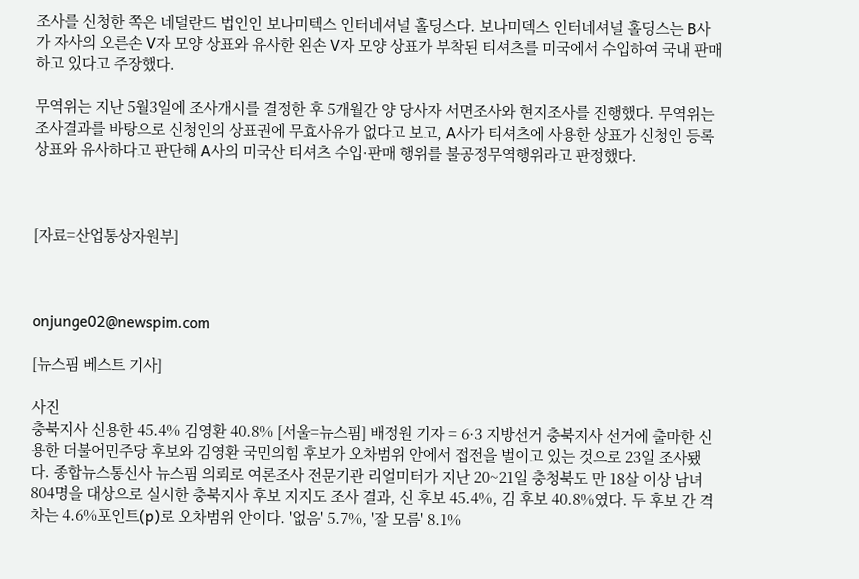조사를 신청한 쪽은 네덜란드 법인인 보나미텍스 인터네셔널 홀딩스다. 보나미덱스 인터네셔널 홀딩스는 B사가 자사의 오른손 V자 모양 상표와 유사한 왼손 V자 모양 상표가 부착된 티셔츠를 미국에서 수입하여 국내 판매하고 있다고 주장했다.

무역위는 지난 5월3일에 조사개시를 결정한 후 5개월간 양 당사자 서면조사와 현지조사를 진행했다. 무역위는 조사결과를 바탕으로 신청인의 상표권에 무효사유가 없다고 보고, A사가 티셔츠에 사용한 상표가 신청인 등록상표와 유사하다고 판단해 A사의 미국산 티셔츠 수입·판매 행위를 불공정무역행위라고 판정했다.



[자료=산업통상자원부]



onjunge02@newspim.com

[뉴스핌 베스트 기사]

사진
충북지사 신용한 45.4% 김영환 40.8% [서울=뉴스핌] 배정원 기자 = 6·3 지방선거 충북지사 선거에 출마한 신용한 더불어민주당 후보와 김영환 국민의힘 후보가 오차범위 안에서 접전을 벌이고 있는 것으로 23일 조사됐다. 종합뉴스통신사 뉴스핌 의뢰로 여론조사 전문기관 리얼미터가 지난 20~21일 충청북도 만 18살 이상 남녀 804명을 대상으로 실시한 충북지사 후보 지지도 조사 결과, 신 후보 45.4%, 김 후보 40.8%였다. 두 후보 간 격차는 4.6%포인트(p)로 오차범위 안이다. '없음' 5.7%, '잘 모름' 8.1%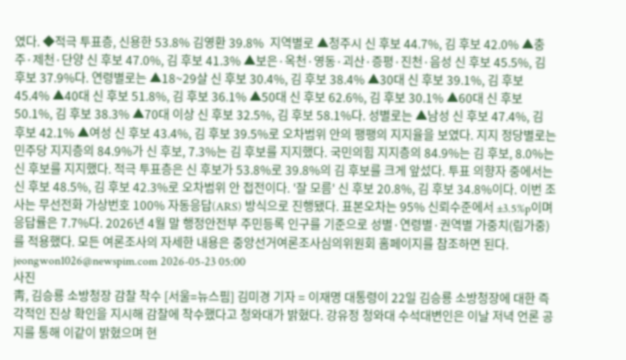였다. ◆적극 투표층, 신용한 53.8% 김영환 39.8%  지역별로 ▲청주시 신 후보 44.7%, 김 후보 42.0% ▲충주·제천·단양 신 후보 47.0%, 김 후보 41.3% ▲보은·옥천·영동·괴산·증평·진천·음성 신 후보 45.5%, 김 후보 37.9%다. 연령별로는 ▲18~29살 신 후보 30.4%, 김 후보 38.4% ▲30대 신 후보 39.1%, 김 후보 45.4% ▲40대 신 후보 51.8%, 김 후보 36.1% ▲50대 신 후보 62.6%, 김 후보 30.1% ▲60대 신 후보 50.1%, 김 후보 38.3% ▲70대 이상 신 후보 32.5%, 김 후보 58.1%다. 성별로는 ▲남성 신 후보 47.4%, 김 후보 42.1% ▲여성 신 후보 43.4%, 김 후보 39.5%로 오차범위 안의 팽팽의 지지율을 보였다. 지지 정당별로는 민주당 지지층의 84.9%가 신 후보, 7.3%는 김 후보를 지지했다. 국민의힘 지지층의 84.9%는 김 후보, 8.0%는 신 후보를 지지했다. 적극 투표층은 신 후보가 53.8%로 39.8%의 김 후보를 크게 앞섰다. 투표 의향자 중에서는 신 후보 48.5%, 김 후보 42.3%로 오차범위 안 접전이다. '잘 모름' 신 후보 20.8%, 김 후보 34.8%이다. 이번 조사는 무선전화 가상번호 100% 자동응답(ARS) 방식으로 진행됐다. 표본오차는 95% 신뢰수준에서 ±3.5%p이며 응답률은 7.7%다. 2026년 4월 말 행정안전부 주민등록 인구를 기준으로 성별·연령별·권역별 가중치(림가중)를 적용했다. 모든 여론조사의 자세한 내용은 중앙선거여론조사심의위원회 홈페이지를 참조하면 된다. jeongwon1026@newspim.com 2026-05-23 05:00
사진
靑, 김승룡 소방청장 감찰 착수 [서울=뉴스핌] 김미경 기자 = 이재명 대통령이 22일 김승룡 소방청장에 대한 즉각적인 진상 확인을 지시해 감찰에 착수했다고 청와대가 밝혔다. 강유정 청와대 수석대변인은 이날 저녁 언론 공지를 통해 이같이 밝혔으며 현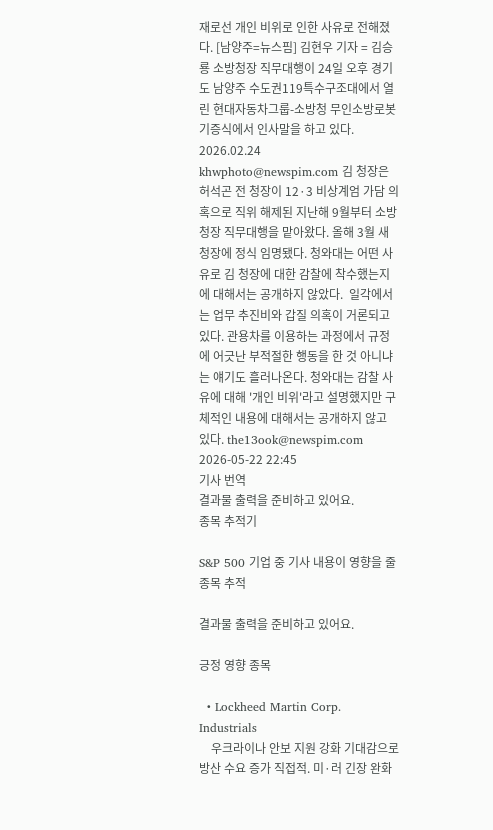재로선 개인 비위로 인한 사유로 전해졌다. [남양주=뉴스핌] 김현우 기자 = 김승룡 소방청장 직무대행이 24일 오후 경기도 남양주 수도권119특수구조대에서 열린 현대자동차그룹-소방청 무인소방로봇 기증식에서 인사말을 하고 있다. 2026.02.24 khwphoto@newspim.com 김 청장은 허석곤 전 청장이 12·3 비상계엄 가담 의혹으로 직위 해제된 지난해 9월부터 소방청장 직무대행을 맡아왔다. 올해 3월 새 청장에 정식 임명됐다. 청와대는 어떤 사유로 김 청장에 대한 감찰에 착수했는지에 대해서는 공개하지 않았다.  일각에서는 업무 추진비와 갑질 의혹이 거론되고 있다. 관용차를 이용하는 과정에서 규정에 어긋난 부적절한 행동을 한 것 아니냐는 얘기도 흘러나온다. 청와대는 감찰 사유에 대해 '개인 비위'라고 설명했지만 구체적인 내용에 대해서는 공개하지 않고 있다. the13ook@newspim.com 2026-05-22 22:45
기사 번역
결과물 출력을 준비하고 있어요.
종목 추적기

S&P 500 기업 중 기사 내용이 영향을 줄 종목 추적

결과물 출력을 준비하고 있어요.

긍정 영향 종목

  • Lockheed Martin Corp. Industrials
    우크라이나 안보 지원 강화 기대감으로 방산 수요 증가 직접적. 미·러 긴장 완화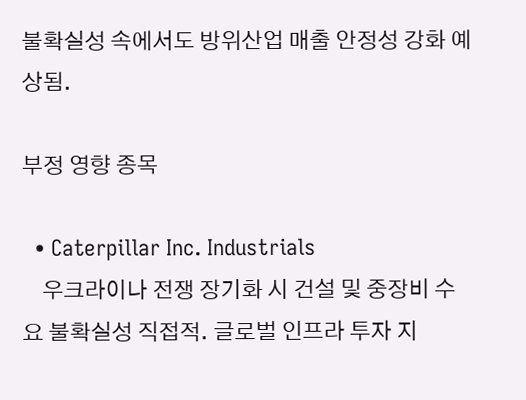불확실성 속에서도 방위산업 매출 안정성 강화 예상됨.

부정 영향 종목

  • Caterpillar Inc. Industrials
    우크라이나 전쟁 장기화 시 건설 및 중장비 수요 불확실성 직접적. 글로벌 인프라 투자 지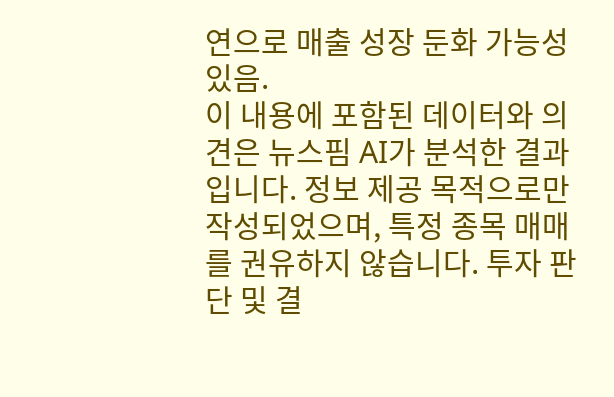연으로 매출 성장 둔화 가능성 있음.
이 내용에 포함된 데이터와 의견은 뉴스핌 AI가 분석한 결과입니다. 정보 제공 목적으로만 작성되었으며, 특정 종목 매매를 권유하지 않습니다. 투자 판단 및 결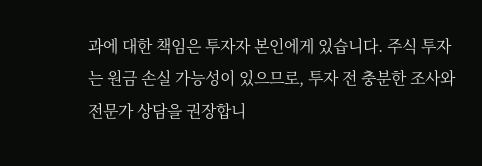과에 대한 책임은 투자자 본인에게 있습니다. 주식 투자는 원금 손실 가능성이 있으므로, 투자 전 충분한 조사와 전문가 상담을 권장합니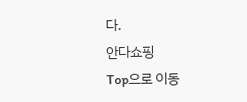다.
안다쇼핑
Top으로 이동